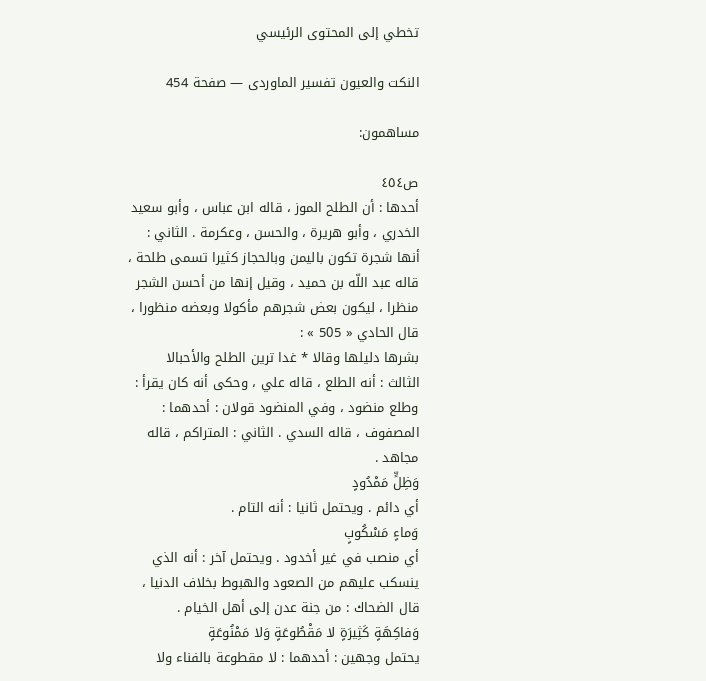تخطي إلى المحتوى الرئيسي

النكت والعيون تفسير الماوردى — صفحة 454

مساهمون:

ص٤٥٤
أحدها : أن الطلح الموز ، قاله ابن عباس ، وأبو سعيد الخدري ، وأبو هريرة ، والحسن ، وعكرمة . الثاني : أنها شجرة تكون باليمن وبالحجاز كثيرا تسمى طلحة ، قاله عبد اللّه بن حميد ، وقيل إنها من أحسن الشجر منظرا ، ليكون بعض شجرهم مأكولا وبعضه منظورا ، قال الحادي « 505 » :
بشرها دليلها وقالا * غدا ترين الطلح والأحبالا
الثالث : أنه الطلع ، قاله علي ، وحكى أنه كان يقرأ : وطلع منضود ، وفي المنضود قولان : أحدهما : المصفوف ، قاله السدي . الثاني : المتراكم ، قاله مجاهد .
وَظِلٍّ مَمْدُودٍ
أي دائم . ويحتمل ثانيا : أنه التام .
وَماءٍ مَسْكُوبٍ
أي منصب في غير أخدود . ويحتمل آخر : أنه الذي ينسكب عليهم من الصعود والهبوط بخلاف الدنيا ، قال الضحاك : من جنة عدن إلى أهل الخيام .
وَفاكِهَةٍ كَثِيرَةٍ لا مَقْطُوعَةٍ وَلا مَمْنُوعَةٍ
يحتمل وجهين : أحدهما : لا مقطوعة بالفناء ولا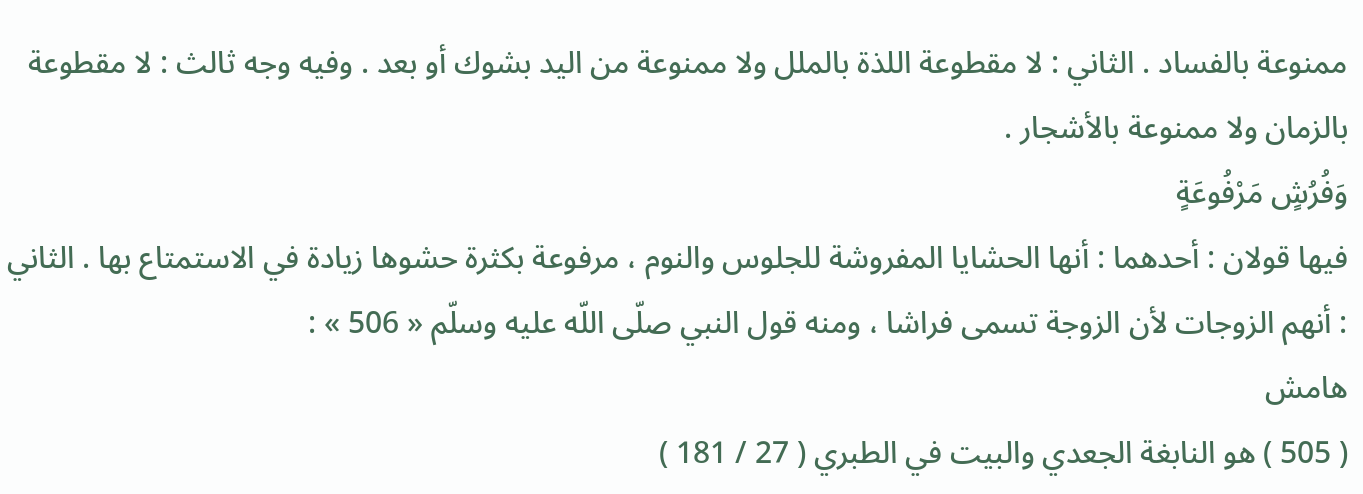ممنوعة بالفساد . الثاني : لا مقطوعة اللذة بالملل ولا ممنوعة من اليد بشوك أو بعد . وفيه وجه ثالث : لا مقطوعة بالزمان ولا ممنوعة بالأشجار .
وَفُرُشٍ مَرْفُوعَةٍ
فيها قولان : أحدهما : أنها الحشايا المفروشة للجلوس والنوم ، مرفوعة بكثرة حشوها زيادة في الاستمتاع بها . الثاني : أنهم الزوجات لأن الزوجة تسمى فراشا ، ومنه قول النبي صلّى اللّه عليه وسلّم « 506 » :
هامش
( 505 ) هو النابغة الجعدي والبيت في الطبري ( 27 / 181 )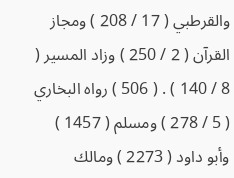والقرطبي ( 17 / 208 ) ومجاز القرآن ( 2 / 250 ) وزاد المسير ( 8 / 140 ) . ( 506 ) رواه البخاري ( 5 / 278 ) ومسلم ( 1457 ) وأبو داود ( 2273 ) ومالك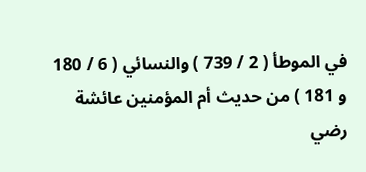في الموطأ ( 2 / 739 ) والنسائي ( 6 / 180 و 181 ) من حديث أم المؤمنين عائشة رضي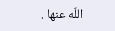اللّه عنها .